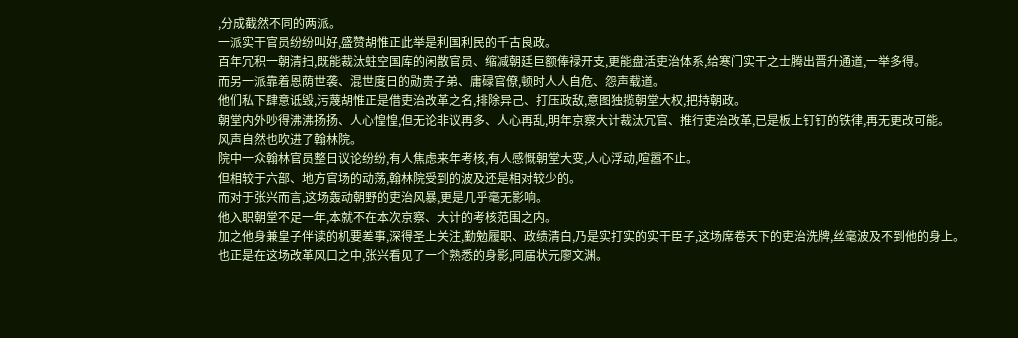,分成截然不同的两派。
一派实干官员纷纷叫好,盛赞胡惟正此举是利国利民的千古良政。
百年冗积一朝清扫,既能裁汰蛀空国库的闲散官员、缩减朝廷巨额俸禄开支,更能盘活吏治体系,给寒门实干之士腾出晋升通道,一举多得。
而另一派靠着恩荫世袭、混世度日的勋贵子弟、庸碌官僚,顿时人人自危、怨声载道。
他们私下肆意诋毁,污蔑胡惟正是借吏治改革之名,排除异己、打压政敌,意图独揽朝堂大权,把持朝政。
朝堂内外吵得沸沸扬扬、人心惶惶,但无论非议再多、人心再乱,明年京察大计裁汰冗官、推行吏治改革,已是板上钉钉的铁律,再无更改可能。
风声自然也吹进了翰林院。
院中一众翰林官员整日议论纷纷,有人焦虑来年考核,有人感慨朝堂大变,人心浮动,喧嚣不止。
但相较于六部、地方官场的动荡,翰林院受到的波及还是相对较少的。
而对于张兴而言,这场轰动朝野的吏治风暴,更是几乎毫无影响。
他入职朝堂不足一年,本就不在本次京察、大计的考核范围之内。
加之他身兼皇子伴读的机要差事,深得圣上关注,勤勉履职、政绩清白,乃是实打实的实干臣子,这场席卷天下的吏治洗牌,丝毫波及不到他的身上。
也正是在这场改革风口之中,张兴看见了一个熟悉的身影,同届状元廖文渊。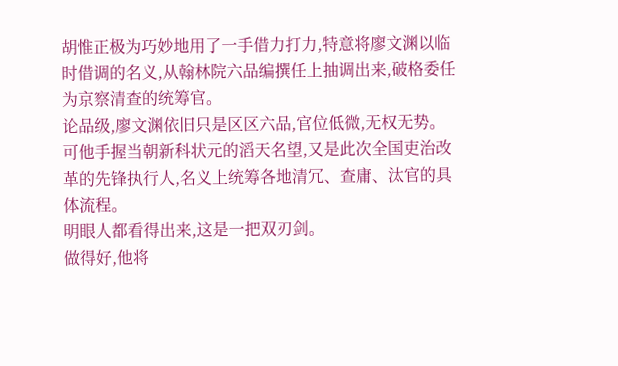胡惟正极为巧妙地用了一手借力打力,特意将廖文渊以临时借调的名义,从翰林院六品编撰任上抽调出来,破格委任为京察清查的统筹官。
论品级,廖文渊依旧只是区区六品,官位低微,无权无势。
可他手握当朝新科状元的滔天名望,又是此次全国吏治改革的先锋执行人,名义上统筹各地清冗、查庸、汰官的具体流程。
明眼人都看得出来,这是一把双刃剑。
做得好,他将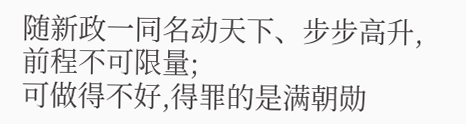随新政一同名动天下、步步高升,前程不可限量;
可做得不好,得罪的是满朝勋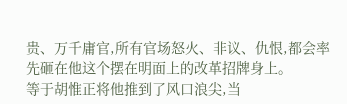贵、万千庸官,所有官场怒火、非议、仇恨,都会率先砸在他这个摆在明面上的改革招牌身上。
等于胡惟正将他推到了风口浪尖,当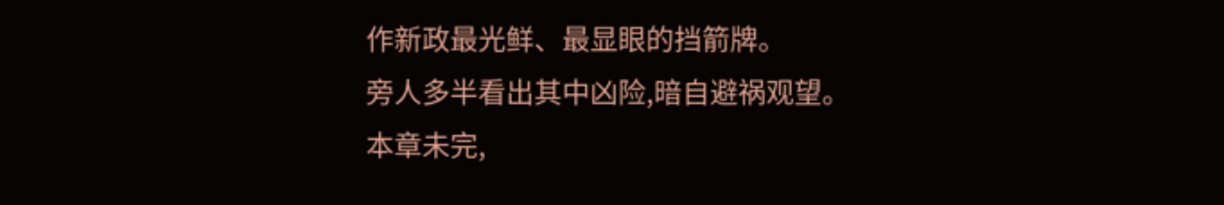作新政最光鲜、最显眼的挡箭牌。
旁人多半看出其中凶险,暗自避祸观望。
本章未完,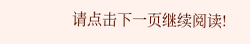请点击下一页继续阅读!